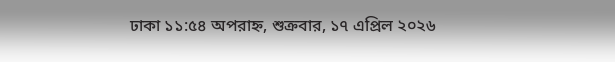ঢাকা ১১:৫৪ অপরাহ্ন, শুক্রবার, ১৭ এপ্রিল ২০২৬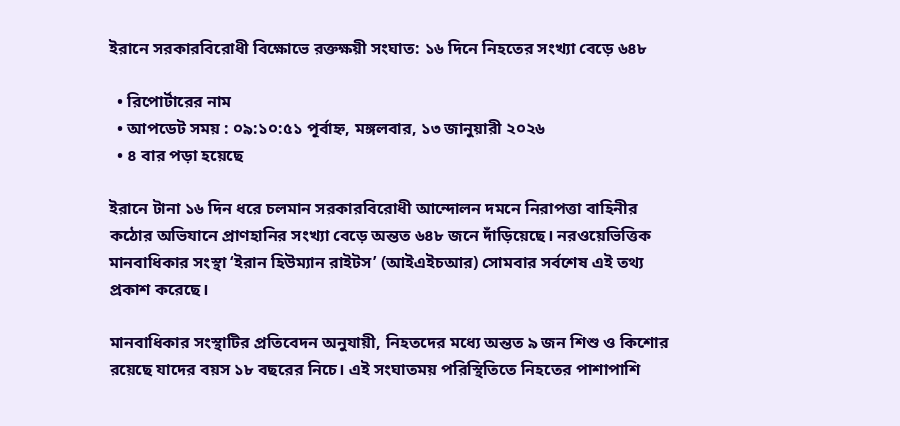ইরানে সরকারবিরোধী বিক্ষোভে রক্তক্ষয়ী সংঘাত: ১৬ দিনে নিহতের সংখ্যা বেড়ে ৬৪৮

  • রিপোর্টারের নাম
  • আপডেট সময় : ০৯:১০:৫১ পূর্বাহ্ন, মঙ্গলবার, ১৩ জানুয়ারী ২০২৬
  • ৪ বার পড়া হয়েছে

ইরানে টানা ১৬ দিন ধরে চলমান সরকারবিরোধী আন্দোলন দমনে নিরাপত্তা বাহিনীর কঠোর অভিযানে প্রাণহানির সংখ্যা বেড়ে অন্তত ৬৪৮ জনে দাঁড়িয়েছে। নরওয়েভিত্তিক মানবাধিকার সংস্থা ‘ইরান হিউম্যান রাইটস’ (আইএইচআর) সোমবার সর্বশেষ এই তথ্য প্রকাশ করেছে।

মানবাধিকার সংস্থাটির প্রতিবেদন অনুযায়ী, নিহতদের মধ্যে অন্তত ৯ জন শিশু ও কিশোর রয়েছে যাদের বয়স ১৮ বছরের নিচে। এই সংঘাতময় পরিস্থিতিতে নিহতের পাশাপাশি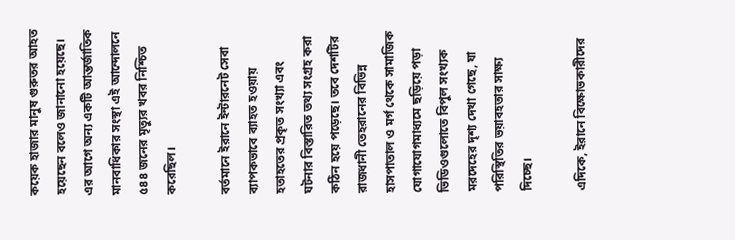কয়েক হাজার মানুষ গুরুতর আহত হয়েছেন বলেও জানানো হয়েছে। এর আগে অন্য একটি আন্তর্জাতিক মানবাধিকার সংস্থা এই আন্দোলনে ৫৪৪ জনের মৃত্যুর খবর নিশ্চিত করেছিল।

বর্তমানে ইরানে ইন্টারনেট সেবা ব্যাপকভাবে ব্যাহত হওয়ায় হতাহতের প্রকৃত সংখ্যা এবং ঘটনার বিস্তারিত তথ্য সংগ্রহ করা কঠিন হয়ে পড়েছে। তবে দেশটির রাজধানী তেহরানের বিভিন্ন হাসপাতাল ও মর্গ থেকে সামাজিক যোগাযোগমাধ্যমে ছড়িয়ে পড়া ভিডিওগুলোতে বিপুল সংখ্যক মরদেহের দৃশ্য দেখা গেছে, যা পরিস্থিতির ভয়াবহতার সাক্ষ্য দিচ্ছে।

এদিকে, ইরানে বিক্ষোভকারীদের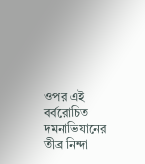ওপর এই বর্বরোচিত দমনাভিযানের তীব্র নিন্দা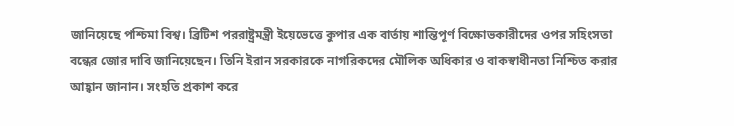জানিয়েছে পশ্চিমা বিশ্ব। ব্রিটিশ পররাষ্ট্রমন্ত্রী ইয়েভেত্তে কুপার এক বার্তায় শান্তিপূর্ণ বিক্ষোভকারীদের ওপর সহিংসতা বন্ধের জোর দাবি জানিয়েছেন। তিনি ইরান সরকারকে নাগরিকদের মৌলিক অধিকার ও বাকস্বাধীনতা নিশ্চিত করার আহ্বান জানান। সংহতি প্রকাশ করে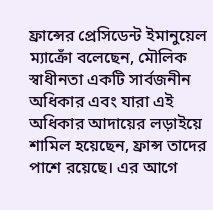ফ্রান্সের প্রেসিডেন্ট ইমানুয়েল ম্যাক্রোঁ বলেছেন, মৌলিক স্বাধীনতা একটি সার্বজনীন অধিকার এবং যারা এই অধিকার আদায়ের লড়াইয়ে শামিল হয়েছেন, ফ্রান্স তাদের পাশে রয়েছে। এর আগে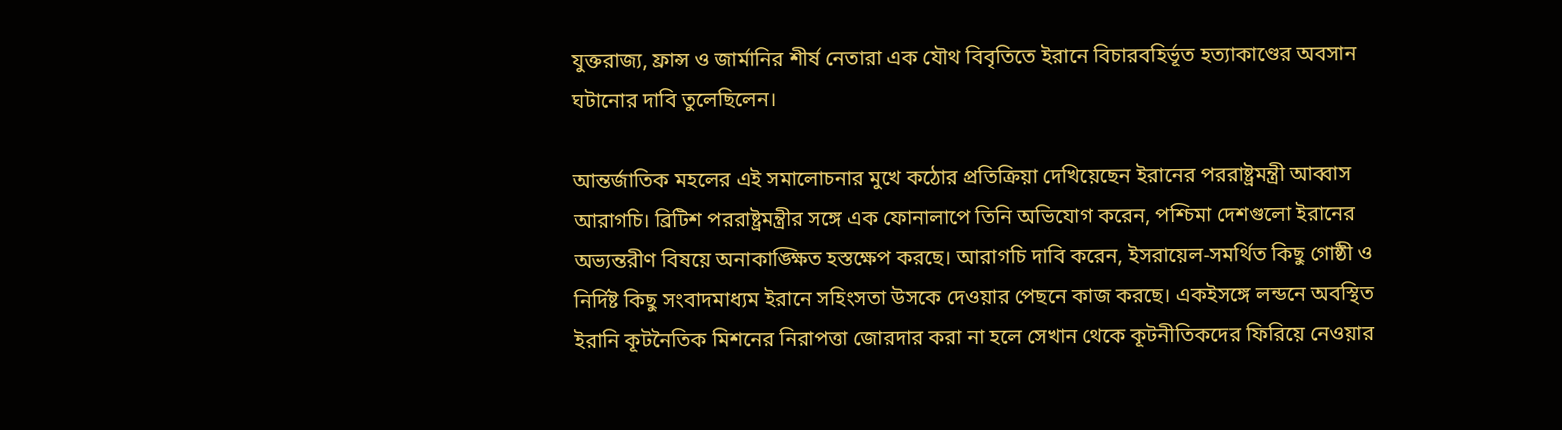যুক্তরাজ্য, ফ্রান্স ও জার্মানির শীর্ষ নেতারা এক যৌথ বিবৃতিতে ইরানে বিচারবহির্ভূত হত্যাকাণ্ডের অবসান ঘটানোর দাবি তুলেছিলেন।

আন্তর্জাতিক মহলের এই সমালোচনার মুখে কঠোর প্রতিক্রিয়া দেখিয়েছেন ইরানের পররাষ্ট্রমন্ত্রী আব্বাস আরাগচি। ব্রিটিশ পররাষ্ট্রমন্ত্রীর সঙ্গে এক ফোনালাপে তিনি অভিযোগ করেন, পশ্চিমা দেশগুলো ইরানের অভ্যন্তরীণ বিষয়ে অনাকাঙ্ক্ষিত হস্তক্ষেপ করছে। আরাগচি দাবি করেন, ইসরায়েল-সমর্থিত কিছু গোষ্ঠী ও নির্দিষ্ট কিছু সংবাদমাধ্যম ইরানে সহিংসতা উসকে দেওয়ার পেছনে কাজ করছে। একইসঙ্গে লন্ডনে অবস্থিত ইরানি কূটনৈতিক মিশনের নিরাপত্তা জোরদার করা না হলে সেখান থেকে কূটনীতিকদের ফিরিয়ে নেওয়ার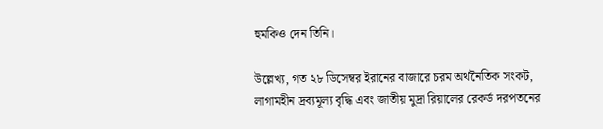হুমকিও দেন তিনি।

উল্লেখ্য, গত ২৮ ডিসেম্বর ইরানের বাজারে চরম অর্থনৈতিক সংকট, লাগামহীন দ্রব্যমূল্য বৃদ্ধি এবং জাতীয় মুদ্রা রিয়ালের রেকর্ড দরপতনের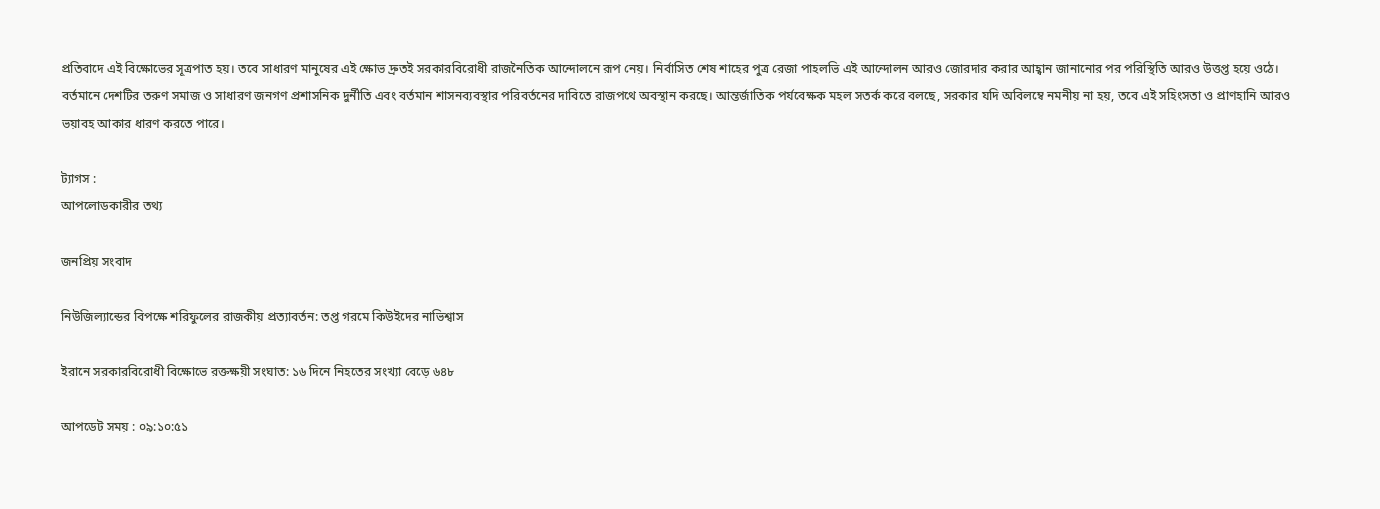প্রতিবাদে এই বিক্ষোভের সূত্রপাত হয়। তবে সাধারণ মানুষের এই ক্ষোভ দ্রুতই সরকারবিরোধী রাজনৈতিক আন্দোলনে রূপ নেয়। নির্বাসিত শেষ শাহের পুত্র রেজা পাহলভি এই আন্দোলন আরও জোরদার করার আহ্বান জানানোর পর পরিস্থিতি আরও উত্তপ্ত হয়ে ওঠে। বর্তমানে দেশটির তরুণ সমাজ ও সাধারণ জনগণ প্রশাসনিক দুর্নীতি এবং বর্তমান শাসনব্যবস্থার পরিবর্তনের দাবিতে রাজপথে অবস্থান করছে। আন্তর্জাতিক পর্যবেক্ষক মহল সতর্ক করে বলছে, সরকার যদি অবিলম্বে নমনীয় না হয়, তবে এই সহিংসতা ও প্রাণহানি আরও ভয়াবহ আকার ধারণ করতে পারে।

ট্যাগস :
আপলোডকারীর তথ্য

জনপ্রিয় সংবাদ

নিউজিল্যান্ডের বিপক্ষে শরিফুলের রাজকীয় প্রত্যাবর্তন: তপ্ত গরমে কিউইদের নাভিশ্বাস

ইরানে সরকারবিরোধী বিক্ষোভে রক্তক্ষয়ী সংঘাত: ১৬ দিনে নিহতের সংখ্যা বেড়ে ৬৪৮

আপডেট সময় : ০৯:১০:৫১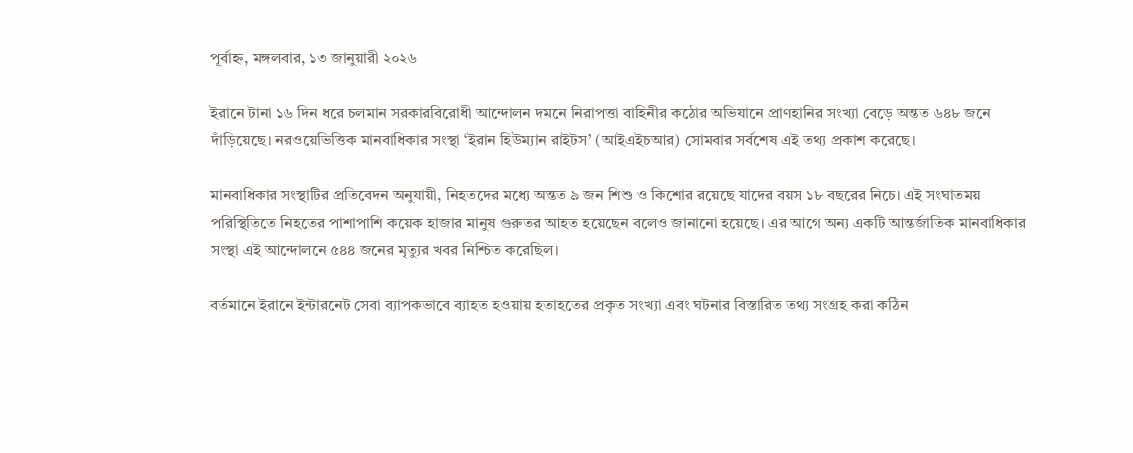পূর্বাহ্ন, মঙ্গলবার, ১৩ জানুয়ারী ২০২৬

ইরানে টানা ১৬ দিন ধরে চলমান সরকারবিরোধী আন্দোলন দমনে নিরাপত্তা বাহিনীর কঠোর অভিযানে প্রাণহানির সংখ্যা বেড়ে অন্তত ৬৪৮ জনে দাঁড়িয়েছে। নরওয়েভিত্তিক মানবাধিকার সংস্থা ‘ইরান হিউম্যান রাইটস’ (আইএইচআর) সোমবার সর্বশেষ এই তথ্য প্রকাশ করেছে।

মানবাধিকার সংস্থাটির প্রতিবেদন অনুযায়ী, নিহতদের মধ্যে অন্তত ৯ জন শিশু ও কিশোর রয়েছে যাদের বয়স ১৮ বছরের নিচে। এই সংঘাতময় পরিস্থিতিতে নিহতের পাশাপাশি কয়েক হাজার মানুষ গুরুতর আহত হয়েছেন বলেও জানানো হয়েছে। এর আগে অন্য একটি আন্তর্জাতিক মানবাধিকার সংস্থা এই আন্দোলনে ৫৪৪ জনের মৃত্যুর খবর নিশ্চিত করেছিল।

বর্তমানে ইরানে ইন্টারনেট সেবা ব্যাপকভাবে ব্যাহত হওয়ায় হতাহতের প্রকৃত সংখ্যা এবং ঘটনার বিস্তারিত তথ্য সংগ্রহ করা কঠিন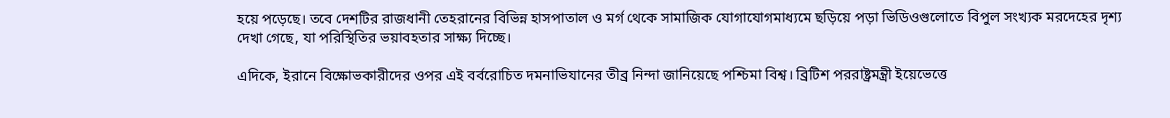হয়ে পড়েছে। তবে দেশটির রাজধানী তেহরানের বিভিন্ন হাসপাতাল ও মর্গ থেকে সামাজিক যোগাযোগমাধ্যমে ছড়িয়ে পড়া ভিডিওগুলোতে বিপুল সংখ্যক মরদেহের দৃশ্য দেখা গেছে, যা পরিস্থিতির ভয়াবহতার সাক্ষ্য দিচ্ছে।

এদিকে, ইরানে বিক্ষোভকারীদের ওপর এই বর্বরোচিত দমনাভিযানের তীব্র নিন্দা জানিয়েছে পশ্চিমা বিশ্ব। ব্রিটিশ পররাষ্ট্রমন্ত্রী ইয়েভেত্তে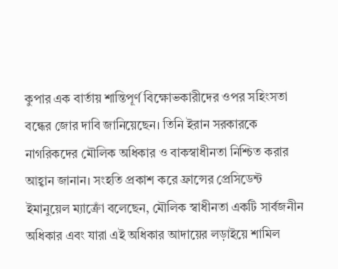কুপার এক বার্তায় শান্তিপূর্ণ বিক্ষোভকারীদের ওপর সহিংসতা বন্ধের জোর দাবি জানিয়েছেন। তিনি ইরান সরকারকে নাগরিকদের মৌলিক অধিকার ও বাকস্বাধীনতা নিশ্চিত করার আহ্বান জানান। সংহতি প্রকাশ করে ফ্রান্সের প্রেসিডেন্ট ইমানুয়েল ম্যাক্রোঁ বলেছেন, মৌলিক স্বাধীনতা একটি সার্বজনীন অধিকার এবং যারা এই অধিকার আদায়ের লড়াইয়ে শামিল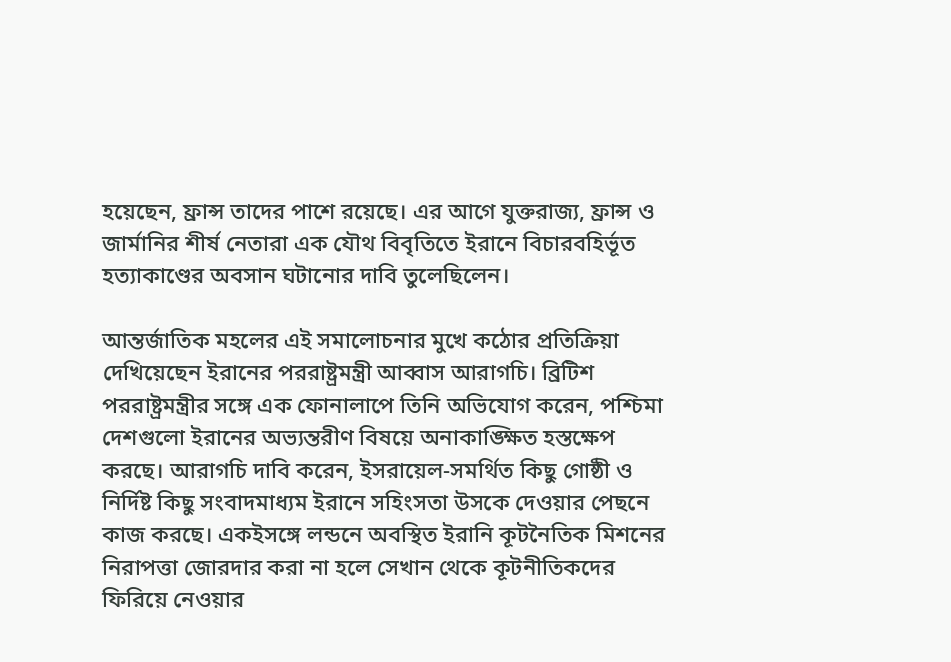হয়েছেন, ফ্রান্স তাদের পাশে রয়েছে। এর আগে যুক্তরাজ্য, ফ্রান্স ও জার্মানির শীর্ষ নেতারা এক যৌথ বিবৃতিতে ইরানে বিচারবহির্ভূত হত্যাকাণ্ডের অবসান ঘটানোর দাবি তুলেছিলেন।

আন্তর্জাতিক মহলের এই সমালোচনার মুখে কঠোর প্রতিক্রিয়া দেখিয়েছেন ইরানের পররাষ্ট্রমন্ত্রী আব্বাস আরাগচি। ব্রিটিশ পররাষ্ট্রমন্ত্রীর সঙ্গে এক ফোনালাপে তিনি অভিযোগ করেন, পশ্চিমা দেশগুলো ইরানের অভ্যন্তরীণ বিষয়ে অনাকাঙ্ক্ষিত হস্তক্ষেপ করছে। আরাগচি দাবি করেন, ইসরায়েল-সমর্থিত কিছু গোষ্ঠী ও নির্দিষ্ট কিছু সংবাদমাধ্যম ইরানে সহিংসতা উসকে দেওয়ার পেছনে কাজ করছে। একইসঙ্গে লন্ডনে অবস্থিত ইরানি কূটনৈতিক মিশনের নিরাপত্তা জোরদার করা না হলে সেখান থেকে কূটনীতিকদের ফিরিয়ে নেওয়ার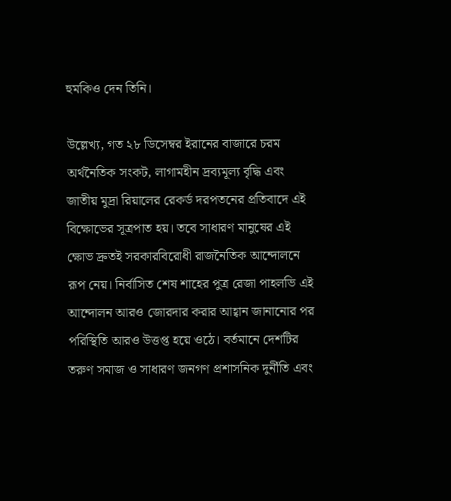হুমকিও দেন তিনি।

উল্লেখ্য, গত ২৮ ডিসেম্বর ইরানের বাজারে চরম অর্থনৈতিক সংকট, লাগামহীন দ্রব্যমূল্য বৃদ্ধি এবং জাতীয় মুদ্রা রিয়ালের রেকর্ড দরপতনের প্রতিবাদে এই বিক্ষোভের সূত্রপাত হয়। তবে সাধারণ মানুষের এই ক্ষোভ দ্রুতই সরকারবিরোধী রাজনৈতিক আন্দোলনে রূপ নেয়। নির্বাসিত শেষ শাহের পুত্র রেজা পাহলভি এই আন্দোলন আরও জোরদার করার আহ্বান জানানোর পর পরিস্থিতি আরও উত্তপ্ত হয়ে ওঠে। বর্তমানে দেশটির তরুণ সমাজ ও সাধারণ জনগণ প্রশাসনিক দুর্নীতি এবং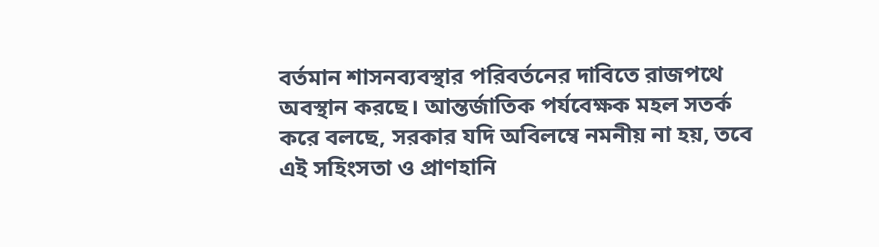বর্তমান শাসনব্যবস্থার পরিবর্তনের দাবিতে রাজপথে অবস্থান করছে। আন্তর্জাতিক পর্যবেক্ষক মহল সতর্ক করে বলছে, সরকার যদি অবিলম্বে নমনীয় না হয়, তবে এই সহিংসতা ও প্রাণহানি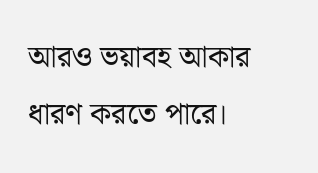আরও ভয়াবহ আকার ধারণ করতে পারে।